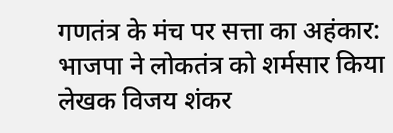गणतंत्र के मंच पर सत्ता का अहंकार: भाजपा ने लोकतंत्र को शर्मसार किया
लेखक विजय शंकर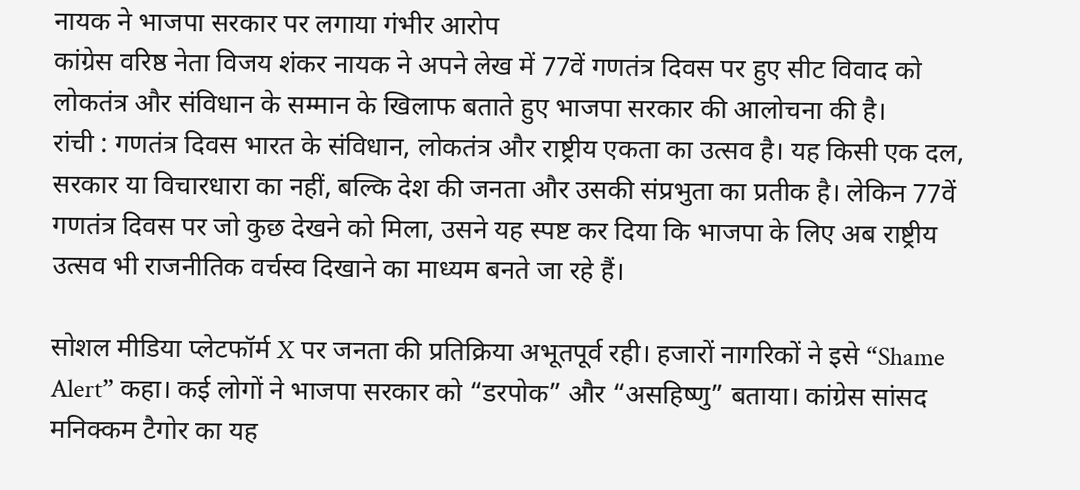नायक ने भाजपा सरकार पर लगाया गंभीर आरोप
कांग्रेस वरिष्ठ नेता विजय शंकर नायक ने अपने लेख में 77वें गणतंत्र दिवस पर हुए सीट विवाद को लोकतंत्र और संविधान के सम्मान के खिलाफ बताते हुए भाजपा सरकार की आलोचना की है।
रांची : गणतंत्र दिवस भारत के संविधान, लोकतंत्र और राष्ट्रीय एकता का उत्सव है। यह किसी एक दल, सरकार या विचारधारा का नहीं, बल्कि देश की जनता और उसकी संप्रभुता का प्रतीक है। लेकिन 77वें गणतंत्र दिवस पर जो कुछ देखने को मिला, उसने यह स्पष्ट कर दिया कि भाजपा के लिए अब राष्ट्रीय उत्सव भी राजनीतिक वर्चस्व दिखाने का माध्यम बनते जा रहे हैं।

सोशल मीडिया प्लेटफॉर्म X पर जनता की प्रतिक्रिया अभूतपूर्व रही। हजारों नागरिकों ने इसे “Shame Alert” कहा। कई लोगों ने भाजपा सरकार को “डरपोक” और “असहिष्णु” बताया। कांग्रेस सांसद मनिक्कम टैगोर का यह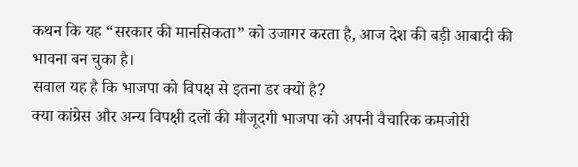कथन कि यह “सरकार की मानसिकता” को उजागर करता है, आज देश की बड़ी आबादी की भावना बन चुका है।
सवाल यह है कि भाजपा को विपक्ष से इतना डर क्यों है?
क्या कांग्रेस और अन्य विपक्षी दलों की मौजूदगी भाजपा को अपनी वैचारिक कमजोरी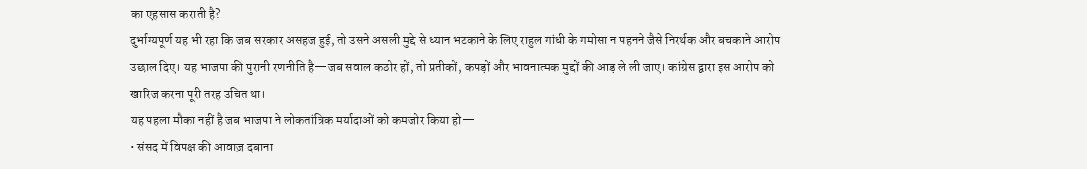का एहसास कराती है?
दुर्भाग्यपूर्ण यह भी रहा कि जब सरकार असहज हुई, तो उसने असली मुद्दे से ध्यान भटकाने के लिए राहुल गांधी के गमोसा न पहनने जैसे निरर्थक और बचकाने आरोप उछाल दिए। यह भाजपा की पुरानी रणनीति है—जब सवाल कठोर हों, तो प्रतीकों, कपड़ों और भावनात्मक मुद्दों की आड़ ले ली जाए। कांग्रेस द्वारा इस आरोप को खारिज करना पूरी तरह उचित था।
यह पहला मौका नहीं है जब भाजपा ने लोकतांत्रिक मर्यादाओं को कमजोर किया हो—
• संसद में विपक्ष की आवाज़ दबाना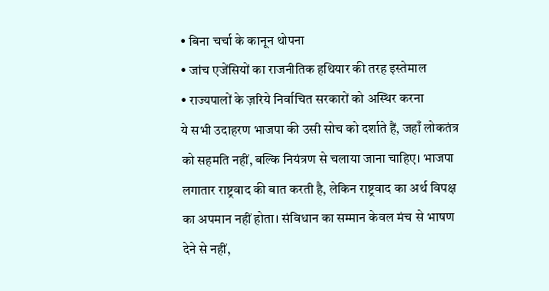• बिना चर्चा के कानून थोपना
• जांच एजेंसियों का राजनीतिक हथियार की तरह इस्तेमाल
• राज्यपालों के ज़रिये निर्वाचित सरकारों को अस्थिर करना
ये सभी उदाहरण भाजपा की उसी सोच को दर्शाते हैं, जहाँ लोकतंत्र को सहमति नहीं, बल्कि नियंत्रण से चलाया जाना चाहिए। भाजपा लगातार राष्ट्रवाद की बात करती है, लेकिन राष्ट्रवाद का अर्थ विपक्ष का अपमान नहीं होता। संविधान का सम्मान केवल मंच से भाषण देने से नहीं,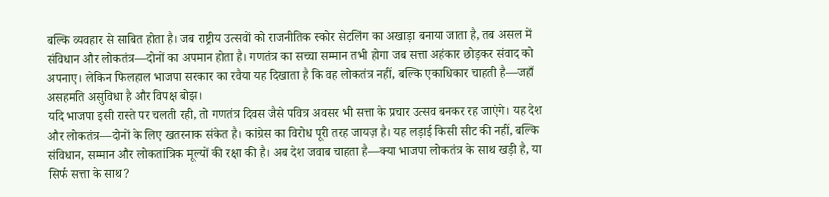बल्कि व्यवहार से साबित होता है। जब राष्ट्रीय उत्सवों को राजनीतिक स्कोर सेटलिंग का अखाड़ा बनाया जाता है, तब असल में संविधान और लोकतंत्र—दोनों का अपमान होता है। गणतंत्र का सच्चा सम्मान तभी होगा जब सत्ता अहंकार छोड़कर संवाद को अपनाए। लेकिन फिलहाल भाजपा सरकार का रवैया यह दिखाता है कि वह लोकतंत्र नहीं, बल्कि एकाधिकार चाहती है—जहाँ असहमति असुविधा है और विपक्ष बोझ।
यदि भाजपा इसी रास्ते पर चलती रही, तो गणतंत्र दिवस जैसे पवित्र अवसर भी सत्ता के प्रचार उत्सव बनकर रह जाएंगे। यह देश और लोकतंत्र—दोनों के लिए खतरनाक संकेत है। कांग्रेस का विरोध पूरी तरह जायज़ है। यह लड़ाई किसी सीट की नहीं, बल्कि संविधान, सम्मान और लोकतांत्रिक मूल्यों की रक्षा की है। अब देश जवाब चाहता है—क्या भाजपा लोकतंत्र के साथ खड़ी है, या सिर्फ सत्ता के साथ?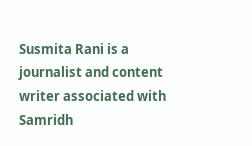Susmita Rani is a journalist and content writer associated with Samridh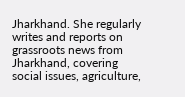Jharkhand. She regularly writes and reports on grassroots news from Jharkhand, covering social issues, agriculture,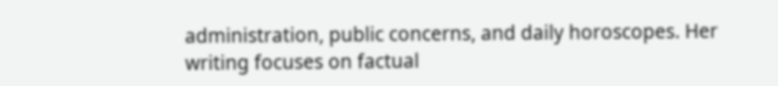administration, public concerns, and daily horoscopes. Her writing focuses on factual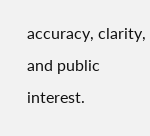accuracy, clarity, and public interest.